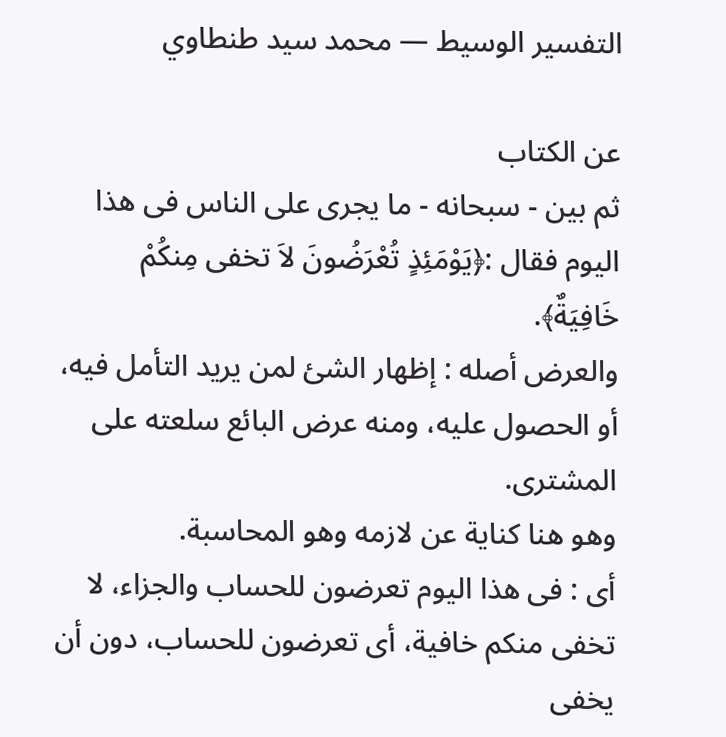التفسير الوسيط — محمد سيد طنطاوي

عن الكتاب
ثم بين - سبحانه - ما يجرى على الناس فى هذا اليوم فقال :﴿يَوْمَئِذٍ تُعْرَضُونَ لاَ تخفى مِنكُمْ خَافِيَةٌ﴾.
والعرض أصله : إظهار الشئ لمن يريد التأمل فيه، أو الحصول عليه، ومنه عرض البائع سلعته على المشترى.
وهو هنا كناية عن لازمه وهو المحاسبة.
أى : فى هذا اليوم تعرضون للحساب والجزاء، لا تخفى منكم خافية، أى تعرضون للحساب، دون أن يخفى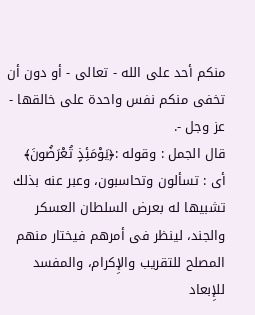منكم أحد على الله - تعالى - أو دون أن تخفى منكم نفس واحدة على خالقها - عز وجل -.
قال الجمل : وقوله :﴿يَوْمَئِذٍ تُعْرَضُونَ﴾ أى : تسألون وتحاسبون، وعبر عنه بذلك تشبيها له بعرض السلطان العسكر والجند، لينظر فى أمرهم فيختار منهم المصلح للتقريب والإِكرام، والمفسد للإِبعاد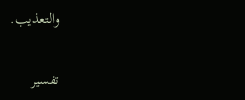والتعذيب.

تفسير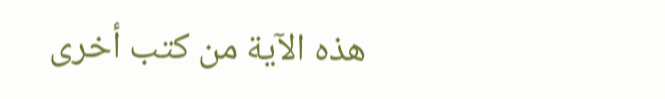هذه الآية من كتب أخرى